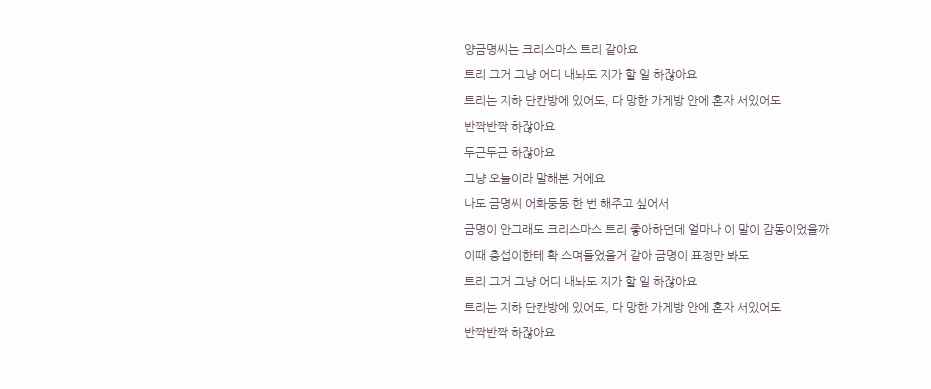양금명씨는 크리스마스 트리 같아요
트리 그거 그냥 어디 내놔도 지가 할 일 하잖아요
트리는 지하 단칸방에 있어도, 다 망한 가게방 안에 혼자 서있어도
반짝반짝 하잖아요
두근두근 하잖아요
그냥 오늘이라 말해본 거에요
나도 금명씨 어화둥둥 한 번 해주고 싶어서
금명이 안그래도 크리스마스 트리 좋아하던데 얼마나 이 말이 감동이었을까
이때 충섭이한테 확 스며들었을거 같아 금명이 표정만 봐도
트리 그거 그냥 어디 내놔도 지가 할 일 하잖아요
트리는 지하 단칸방에 있어도, 다 망한 가게방 안에 혼자 서있어도
반짝반짝 하잖아요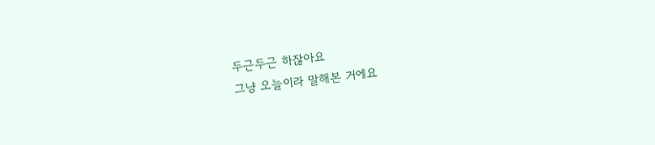두근두근 하잖아요
그냥 오늘이라 말해본 거에요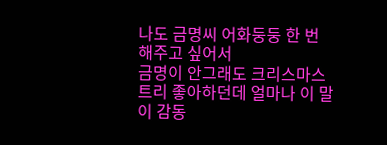나도 금명씨 어화둥둥 한 번 해주고 싶어서
금명이 안그래도 크리스마스 트리 좋아하던데 얼마나 이 말이 감동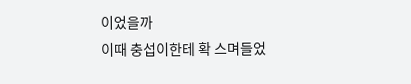이었을까
이때 충섭이한테 확 스며들었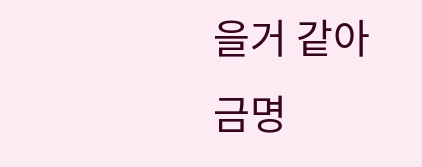을거 같아 금명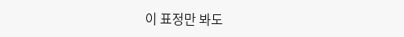이 표정만 봐도